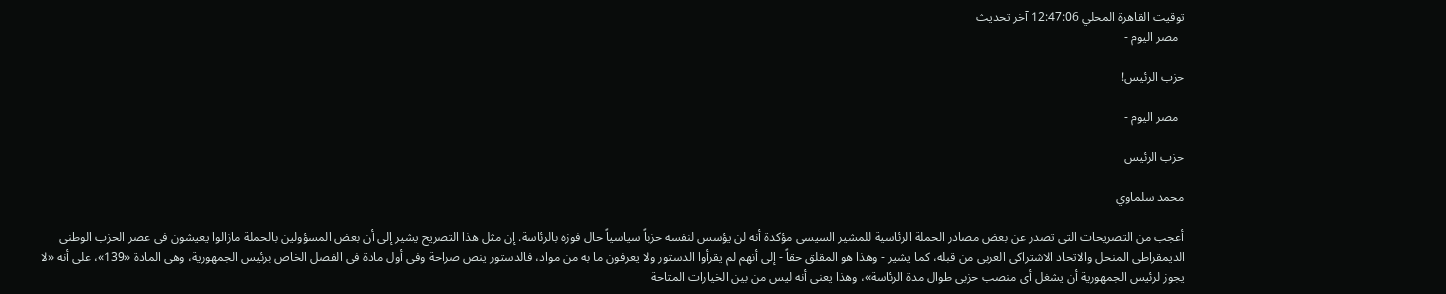توقيت القاهرة المحلي 12:47:06 آخر تحديث
  مصر اليوم -

حزب الرئيس!

  مصر اليوم -

حزب الرئيس

محمد سلماوي

أعجب من التصريحات التى تصدر عن بعض مصادر الحملة الرئاسية للمشير السيسى مؤكدة أنه لن يؤسس لنفسه حزباً سياسياً حال فوزه بالرئاسة. إن مثل هذا التصريح يشير إلى أن بعض المسؤولين بالحملة مازالوا يعيشون فى عصر الحزب الوطنى الديمقراطى المنحل والاتحاد الاشتراكى العربى من قبله، كما يشير - وهذا هو المقلق حقاً - إلى أنهم لم يقرأوا الدستور ولا يعرفون ما به من مواد، فالدستور ينص صراحة وفى أول مادة فى الفصل الخاص برئيس الجمهورية، وهى المادة «139»، على أنه «لا يجوز لرئيس الجمهورية أن يشغل أى منصب حزبى طوال مدة الرئاسة»، وهذا يعنى أنه ليس من بين الخيارات المتاحة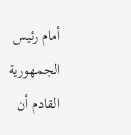أمام رئيس الجمهورية القادم أن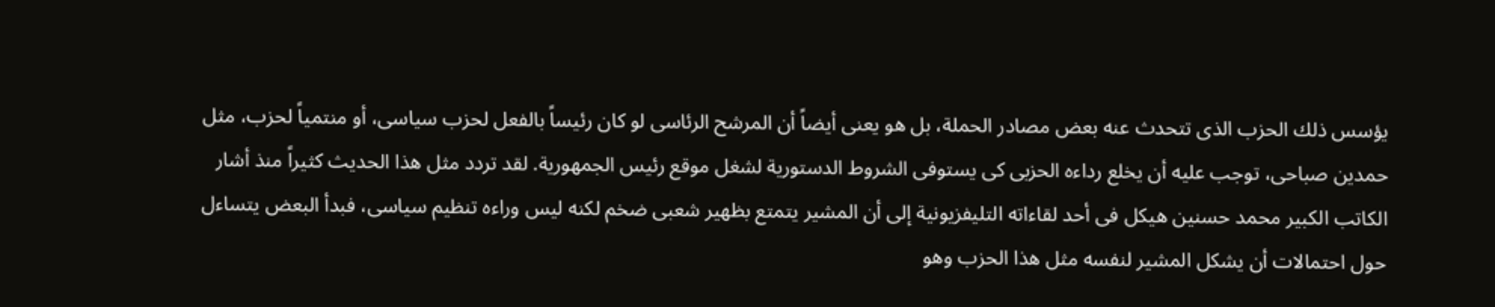يؤسس ذلك الحزب الذى تتحدث عنه بعض مصادر الحملة، بل هو يعنى أيضاً أن المرشح الرئاسى لو كان رئيساً بالفعل لحزب سياسى، أو منتمياً لحزب، مثل حمدين صباحى، توجب عليه أن يخلع رداءه الحزبى كى يستوفى الشروط الدستورية لشغل موقع رئيس الجمهورية. لقد تردد مثل هذا الحديث كثيراً منذ أشار الكاتب الكبير محمد حسنين هيكل فى أحد لقاءاته التليفزيونية إلى أن المشير يتمتع بظهير شعبى ضخم لكنه ليس وراءه تنظيم سياسى، فبدأ البعض يتساءل حول احتمالات أن يشكل المشير لنفسه مثل هذا الحزب وهو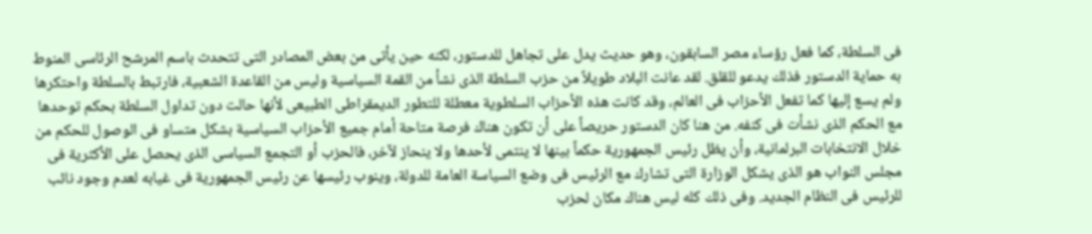فى السلطة، كما فعل رؤساء مصر السابقون، وهو حديث يدل على تجاهل للدستور، لكنه حين يأتى من بعض المصادر التى تتحدث باسم المرشح الرئاسى المنوط به حماية الدستور فذلك يدعو للقلق. لقد عانت البلاد طويلاً من حزب السلطة الذى نشأ من القمة السياسية وليس من القاعدة الشعبية، فارتبط بالسلطة واحتكرها ولم يسع إليها كما تفعل الأحزاب فى العالم، وقد كانت هذه الأحزاب السلطوية معطلة للتطور الديمقراطى الطبيعى لأنها حالت دون تداول السلطة بحكم توحدها مع الحكم الذى نشأت فى كنفه. من هنا كان الدستور حريصاً على أن تكون هناك فرصة متاحة أمام جميع الأحزاب السياسية بشكل متساو فى الوصول للحكم من خلال الانتخابات البرلمانية، وأن يظل رئيس الجمهورية حكماً بينها لا ينتمى لأحدها ولا ينحاز لآخر، فالحزب أو التجمع السياسى الذى يحصل على الأكثرية فى مجلس النواب هو الذى يشكل الوزارة التى تشارك مع الرئيس فى وضع السياسة العامة للدولة، وينوب رئيسها عن رئيس الجمهورية فى غيابه لعدم وجود نائب للرئيس فى النظام الجديد. وفى ذلك كله ليس هناك مكان لحزب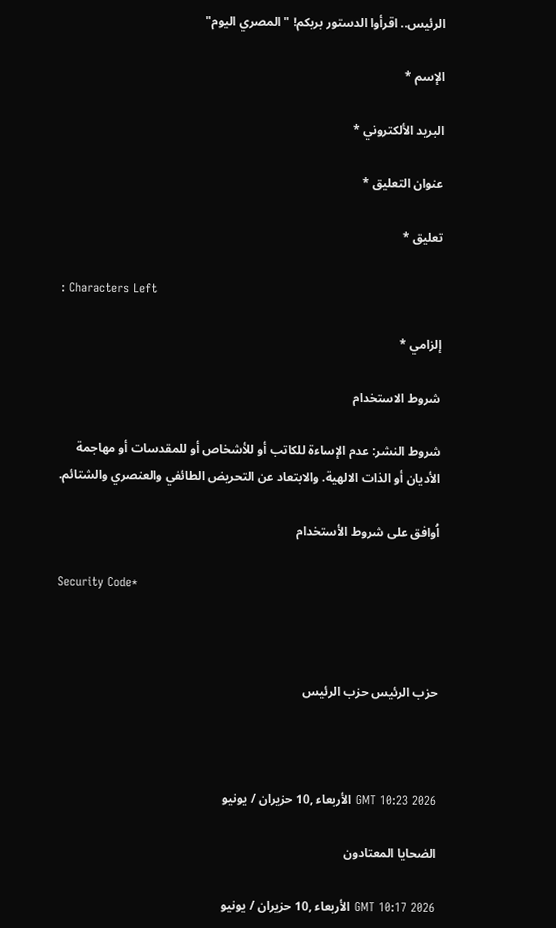الرئيس.. اقرأوا الدستور بربكم! "المصري اليوم"

الإسم *

البريد الألكتروني *

عنوان التعليق *

تعليق *

: Characters Left

إلزامي *

شروط الاستخدام

شروط النشر: عدم الإساءة للكاتب أو للأشخاص أو للمقدسات أو مهاجمة الأديان أو الذات الالهية. والابتعاد عن التحريض الطائفي والعنصري والشتائم.

اُوافق على شروط الأستخدام

Security Code*



حزب الرئيس حزب الرئيس



GMT 10:23 2026 الأربعاء ,10 حزيران / يونيو

الضحايا المعتادون

GMT 10:17 2026 الأربعاء ,10 حزيران / يونيو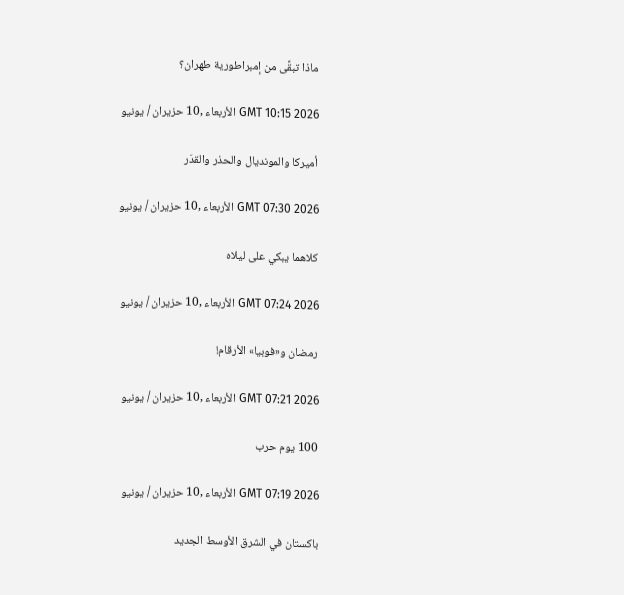ماذا تبقَّى من إمبراطورية طهران؟

GMT 10:15 2026 الأربعاء ,10 حزيران / يونيو

أميركا والمونديال والحذر والقدَر

GMT 07:30 2026 الأربعاء ,10 حزيران / يونيو

كلاهما يبكي على ليلاه

GMT 07:24 2026 الأربعاء ,10 حزيران / يونيو

رمضان و«فوبيا» الأرقام!

GMT 07:21 2026 الأربعاء ,10 حزيران / يونيو

100 يوم حرب

GMT 07:19 2026 الأربعاء ,10 حزيران / يونيو

باكستان في الشرق الأوسط الجديد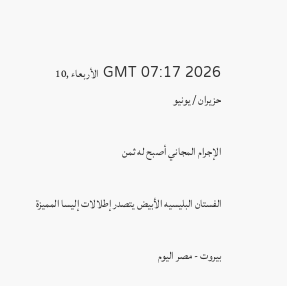GMT 07:17 2026 الأربعاء ,10 حزيران / يونيو

الإجرام المجاني أصبح له ثمن

الفستان البليسيه الأبيض يتصدر إطلالات إليسا المميزة

بيروت - مصر اليوم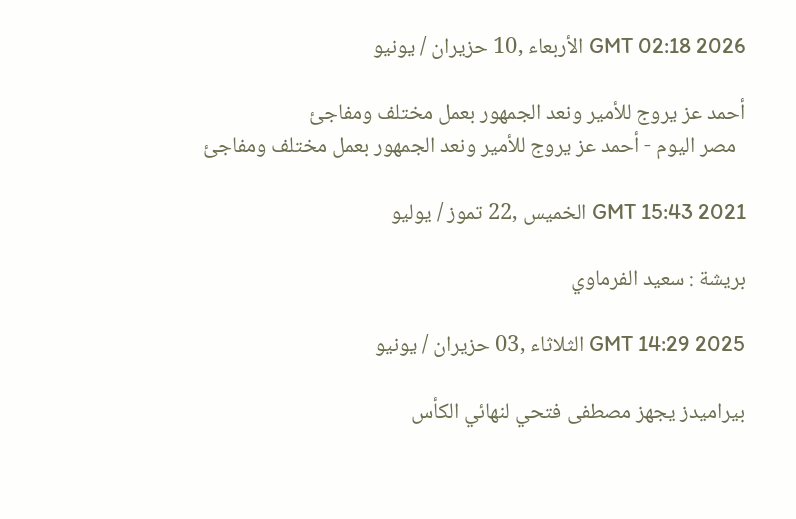GMT 02:18 2026 الأربعاء ,10 حزيران / يونيو

أحمد عز يروج للأمير ونعد الجمهور بعمل مختلف ومفاجئ
  مصر اليوم - أحمد عز يروج للأمير ونعد الجمهور بعمل مختلف ومفاجئ

GMT 15:43 2021 الخميس ,22 تموز / يوليو

بريشة : سعيد الفرماوي

GMT 14:29 2025 الثلاثاء ,03 حزيران / يونيو

بيراميدز يجهز مصطفى فتحي لنهائي الكأس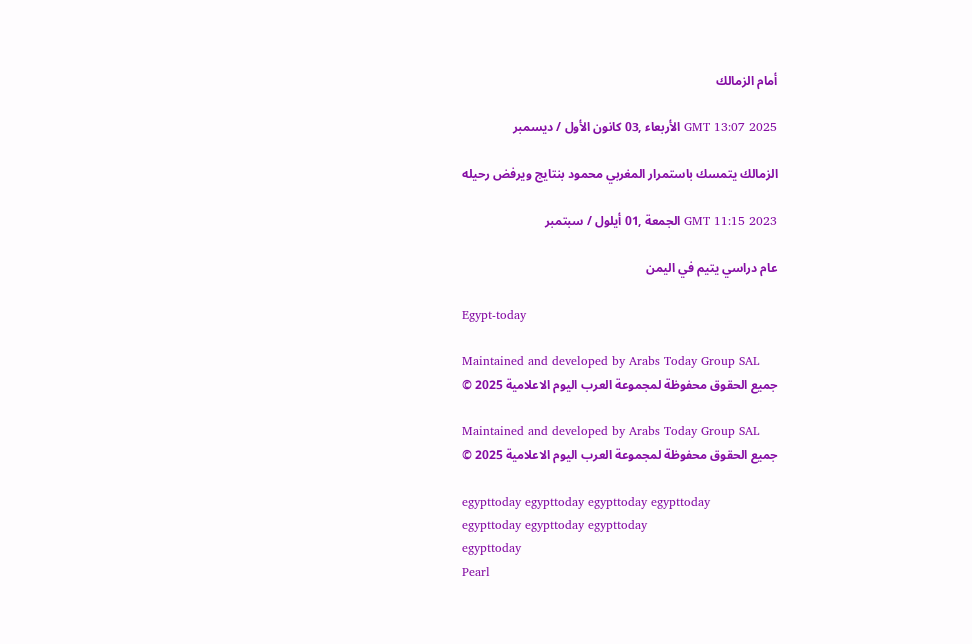أمام الزمالك

GMT 13:07 2025 الأربعاء ,03 كانون الأول / ديسمبر

الزمالك يتمسك باستمرار المغربي محمود بنتايج ويرفض رحيله

GMT 11:15 2023 الجمعة ,01 أيلول / سبتمبر

عام دراسي يتيم في اليمن

Egypt-today

Maintained and developed by Arabs Today Group SAL
جميع الحقوق محفوظة لمجموعة العرب اليوم الاعلامية 2025 ©

Maintained and developed by Arabs Today Group SAL
جميع الحقوق محفوظة لمجموعة العرب اليوم الاعلامية 2025 ©

egypttoday egypttoday egypttoday egypttoday
egypttoday egypttoday egypttoday
egypttoday
Pearl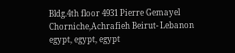Bldg.4th floor 4931 Pierre Gemayel Chorniche,Achrafieh Beirut- Lebanon
egypt, egypt, egypt